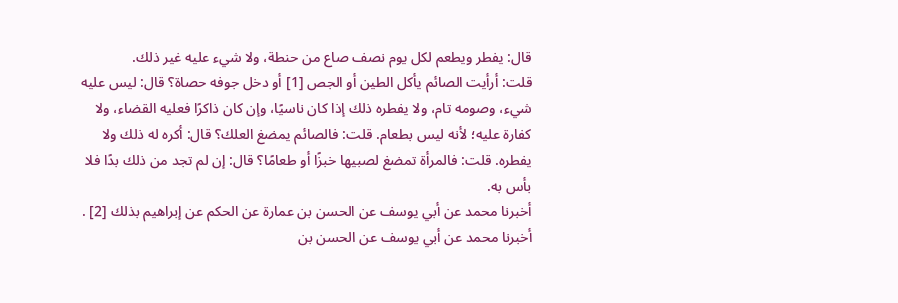قال: يفطر ويطعم لكل يوم نصف صاع من حنطة، ولا شيء عليه غير ذلك.
قلت: أرأيت الصائم يأكل الطين أو الجص [1] أو دخل جوفه حصاة؟ قال: ليس عليه شيء، وصومه تام، ولا يفطره ذلك إذا كان ناسيًا، وإن كان ذاكرًا فعليه القضاء، ولا كفارة عليه؛ لأنه ليس بطعام. قلت: فالصائم يمضغ العلك؟ قال: أكره له ذلك ولا يفطره. قلت: فالمرأة تمضغ لصبيها خبزًا أو طعامًا؟ قال: إن لم تجد من ذلك بدًا فلا بأس به.
أخبرنا محمد عن أبي يوسف عن الحسن بن عمارة عن الحكم عن إبراهيم بذلك [2] .
أخبرنا محمد عن أبي يوسف عن الحسن بن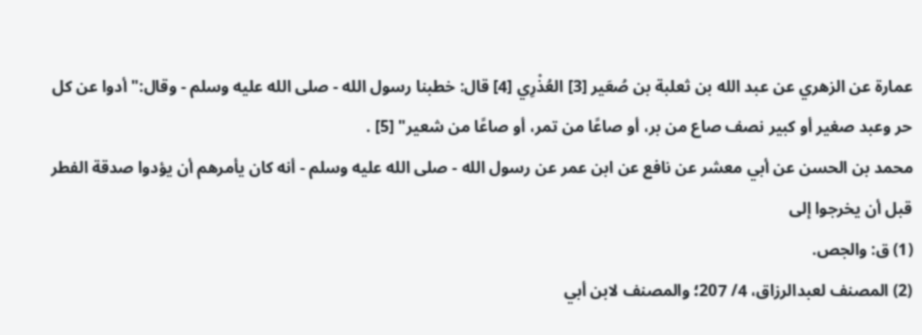عمارة عن الزهري عن عبد الله بن ثعلبة بن صُعَير [3] العُذْرِي [4] قال: خطبنا رسول الله - صلى الله عليه وسلم - وقال:"أدوا عن كل حر وعبد صغير أو كبير نصف صاع من بر، أو صاعًا من تمر، أو صاعًا من شعير" [5] .
محمد بن الحسن عن أبي معشر عن نافع عن ابن عمر عن رسول الله - صلى الله عليه وسلم - أنه كان يأمرهم أن يؤدوا صدقة الفطر قبل أن يخرجوا إلى
(1) ق: والجص.
(2) المصنف لعبدالرزاق، 4/ 207؛ والمصنف لابن أبي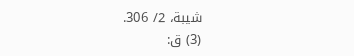شيبة، 2/ 306.
(3) ق: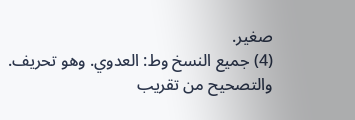صغير.
(4) جميع النسخ وط: العدوي. وهو تحريف. والتصحيح من تقريب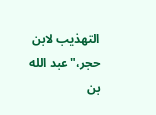التهذيب لابن حجر،"عبد الله بن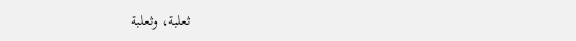ثعلبة، وثعلبة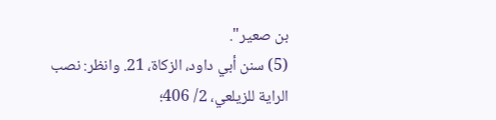بن صعير".
(5) سنن أبي داود، الزكاة، 21. وانظر: نصب الراية للزيلعي، 2/ 406؛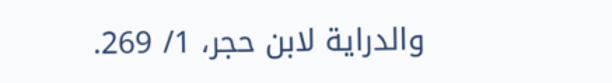والدراية لابن حجر، 1/ 269.